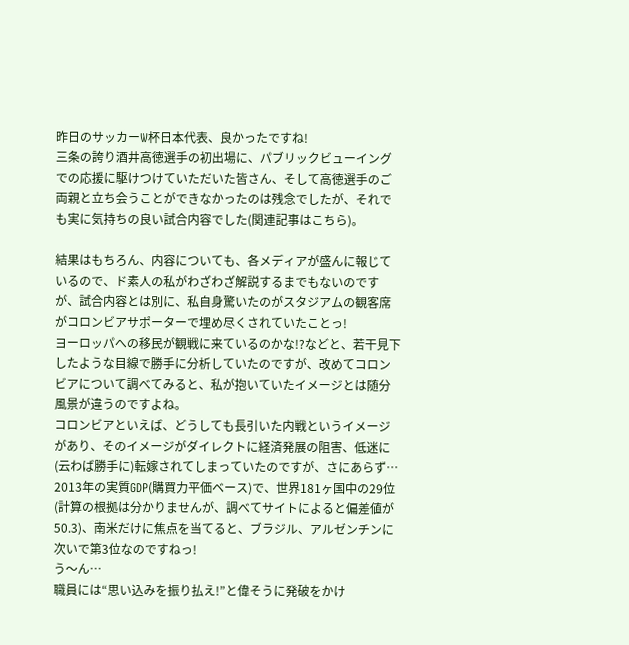昨日のサッカーW杯日本代表、良かったですね!
三条の誇り酒井高徳選手の初出場に、パブリックビューイングでの応援に駆けつけていただいた皆さん、そして高徳選手のご両親と立ち会うことができなかったのは残念でしたが、それでも実に気持ちの良い試合内容でした(関連記事はこちら)。

結果はもちろん、内容についても、各メディアが盛んに報じているので、ド素人の私がわざわざ解説するまでもないのですが、試合内容とは別に、私自身驚いたのがスタジアムの観客席がコロンビアサポーターで埋め尽くされていたことっ!
ヨーロッパへの移民が観戦に来ているのかな!?などと、若干見下したような目線で勝手に分析していたのですが、改めてコロンビアについて調べてみると、私が抱いていたイメージとは随分風景が違うのですよね。
コロンビアといえば、どうしても長引いた内戦というイメージがあり、そのイメージがダイレクトに経済発展の阻害、低迷に(云わば勝手に)転嫁されてしまっていたのですが、さにあらず…
2013年の実質GDP(購買力平価ベース)で、世界181ヶ国中の29位(計算の根拠は分かりませんが、調べてサイトによると偏差値が50.3)、南米だけに焦点を当てると、ブラジル、アルゼンチンに次いで第3位なのですねっ!
う〜ん…
職員には“思い込みを振り払え!”と偉そうに発破をかけ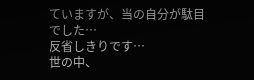ていますが、当の自分が駄目でした…
反省しきりです…
世の中、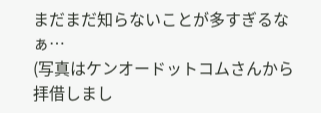まだまだ知らないことが多すぎるなぁ…
(写真はケンオードットコムさんから拝借しまし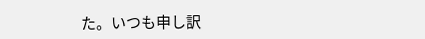た。いつも申し訳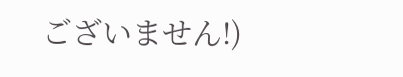ございません!)